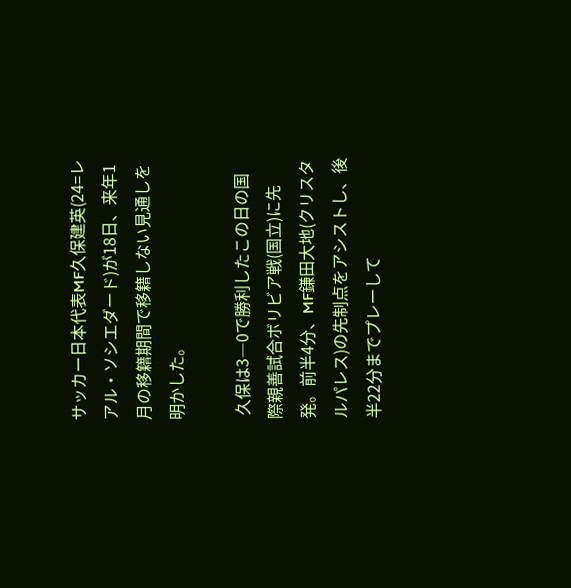サッカー日本代表MF久保建英(24=レアル・ソシエダード)が18日、来年1月の移籍期間で移籍しない見通しを明かした。

 久保は3―0で勝利したこの日の国際親善試合ボリビア戦(国立)に先発。前半4分、MF鎌田大地(クリスタルパレス)の先制点をアシストし、後半22分までプレーして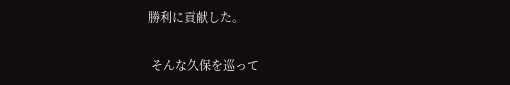勝利に貢献した。

 そんな久保を巡って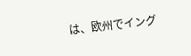は、欧州でイング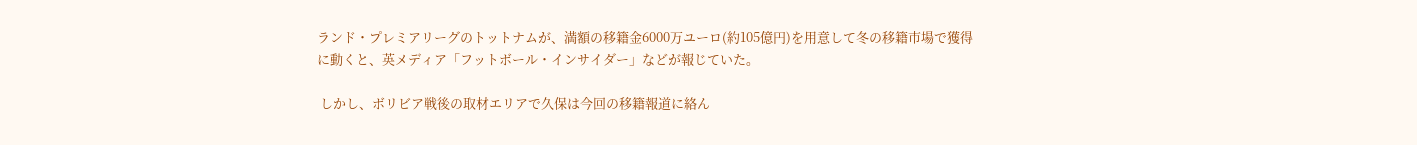ランド・プレミアリーグのトットナムが、満額の移籍金6000万ユーロ(約105億円)を用意して冬の移籍市場で獲得に動くと、英メディア「フットボール・インサイダー」などが報じていた。

 しかし、ボリビア戦後の取材エリアで久保は今回の移籍報道に絡ん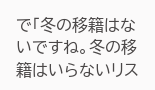で「冬の移籍はないですね。冬の移籍はいらないリス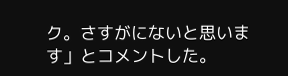ク。さすがにないと思います」とコメントした。